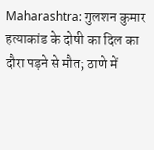Maharashtra: गुलशन कुमार हत्याकांड के दोषी का दिल का दौरा पड़ने से मौत; ठाणे में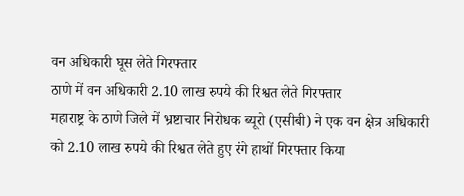वन अधिकारी घूस लेते गिरफ्तार
ठाणे में वन अधिकारी 2.10 लाख रुपये की रिश्वत लेते गिरफ्तार
महाराष्ट्र के ठाणे जिले में भ्रष्टाचार निरोधक ब्यूरो (एसीबी) ने एक वन क्षेत्र अधिकारी को 2.10 लाख रुपये की रिश्वत लेते हुए रंगे हाथों गिरफ्तार किया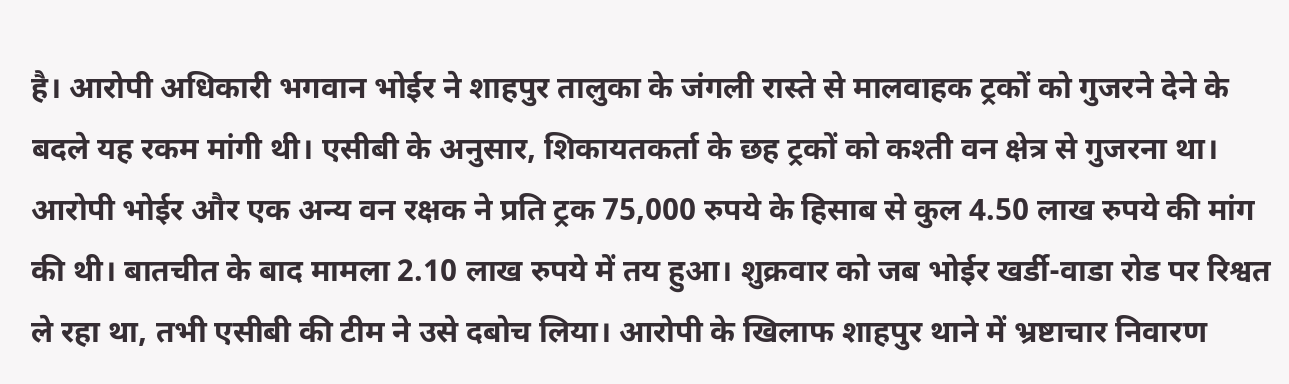है। आरोपी अधिकारी भगवान भोईर ने शाहपुर तालुका के जंगली रास्ते से मालवाहक ट्रकों को गुजरने देने के बदले यह रकम मांगी थी। एसीबी के अनुसार, शिकायतकर्ता के छह ट्रकों को कश्ती वन क्षेत्र से गुजरना था। आरोपी भोईर और एक अन्य वन रक्षक ने प्रति ट्रक 75,000 रुपये के हिसाब से कुल 4.50 लाख रुपये की मांग की थी। बातचीत के बाद मामला 2.10 लाख रुपये में तय हुआ। शुक्रवार को जब भोईर खर्डी-वाडा रोड पर रिश्वत ले रहा था, तभी एसीबी की टीम ने उसे दबोच लिया। आरोपी के खिलाफ शाहपुर थाने में भ्रष्टाचार निवारण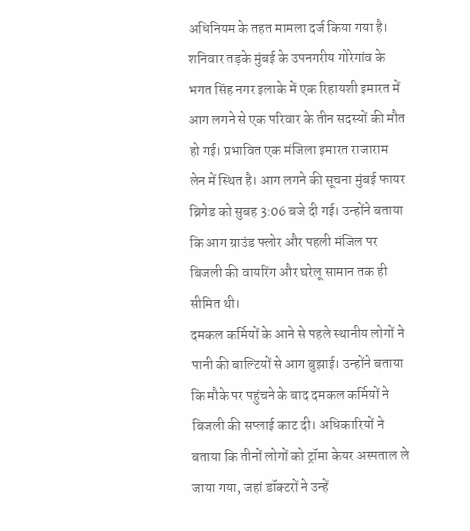अधिनियम के तहत मामला दर्ज किया गया है।
शनिवार तड़के मुंबई के उपनगरीय गोरेगांव के भगत सिंह नगर इलाके में एक रिहायशी इमारत में आग लगने से एक परिवार के तीन सदस्यों की मौत हो गई। प्रभावित एक मंजिला इमारत राजाराम लेन में स्थित है। आग लगने की सूचना मुंबई फायर ब्रिगेड को सुबह 3:06 बजे दी गई। उन्होंने बताया कि आग ग्राउंड फ्लोर और पहली मंजिल पर बिजली की वायरिंग और घरेलू सामान तक ही सीमित थी।
दमकल कर्मियों के आने से पहले स्थानीय लोगों ने पानी की बाल्टियों से आग बुझाई। उन्होंने बताया कि मौके पर पहुंचने के बाद दमकल कर्मियों ने बिजली की सप्लाई काट दी। अधिकारियों ने बताया कि तीनों लोगों को ट्रॉमा केयर अस्पताल ले जाया गया, जहां डॉक्टरों ने उन्हें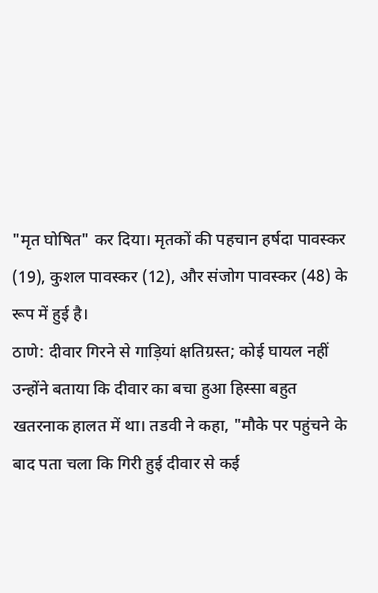"मृत घोषित" कर दिया। मृतकों की पहचान हर्षदा पावस्कर (19), कुशल पावस्कर (12), और संजोग पावस्कर (48) के रूप में हुई है।
ठाणे: दीवार गिरने से गाड़ियां क्षतिग्रस्त; कोई घायल नहीं
उन्होंने बताया कि दीवार का बचा हुआ हिस्सा बहुत खतरनाक हालत में था। तडवी ने कहा, "मौके पर पहुंचने के बाद पता चला कि गिरी हुई दीवार से कई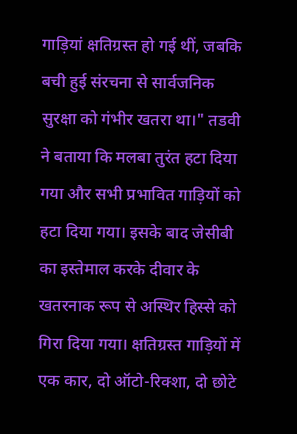गाड़ियां क्षतिग्रस्त हो गई थीं, जबकि बची हुई संरचना से सार्वजनिक सुरक्षा को गंभीर खतरा था।" तडवी ने बताया कि मलबा तुरंत हटा दिया गया और सभी प्रभावित गाड़ियों को हटा दिया गया। इसके बाद जेसीबी का इस्तेमाल करके दीवार के खतरनाक रूप से अस्थिर हिस्से को गिरा दिया गया। क्षतिग्रस्त गाड़ियों में एक कार, दो ऑटो-रिक्शा, दो छोटे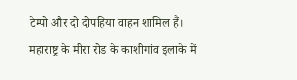टेम्पो और दो दोपहिया वाहन शामिल हैं।
महाराष्ट्र के मीरा रोड के काशीगांव इलाके में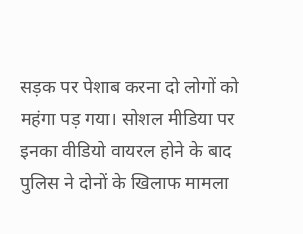सड़क पर पेशाब करना दो लोगों को महंगा पड़ गया। सोशल मीडिया पर इनका वीडियो वायरल होने के बाद पुलिस ने दोनों के खिलाफ मामला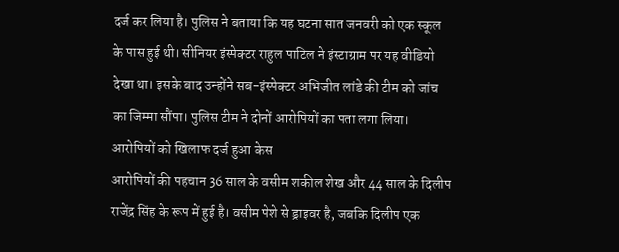दर्ज कर लिया है। पुलिस ने बताया कि यह घटना सात जनवरी को एक स्कूल के पास हुई थी। सीनियर इंस्पेक्टर राहुल पाटिल ने इंस्टाग्राम पर यह वीडियो देखा था। इसके बाद उन्होंने सब-इंस्पेक्टर अभिजीत लांडे की टीम को जांच का जिम्मा सौंपा। पुलिस टीम ने दोनों आरोपियों का पता लगा लिया।
आरोपियों को खिलाफ दर्ज हुआ केस
आरोपियों की पहचान 36 साल के वसीम शकील शेख और 44 साल के दिलीप राजेंद्र सिंह के रूप में हुई है। वसीम पेशे से ड्राइवर है, जबकि दिलीप एक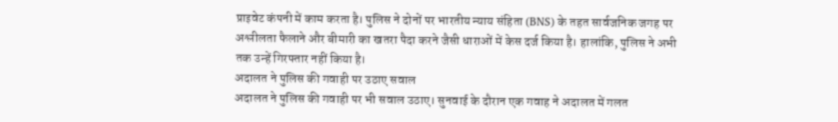प्राइवेट कंपनी में काम करता है। पुलिस ने दोनों पर भारतीय न्याय संहिता (BNS) के तहत सार्वजनिक जगह पर अश्लीलता फैलाने और बीमारी का खतरा पैदा करने जैसी धाराओं में केस दर्ज किया है। हालांकि, पुलिस ने अभी तक उन्हें गिरफ्तार नहीं किया है।
अदालत ने पुलिस की गवाही पर उठाए सवाल
अदालत ने पुलिस की गवाही पर भी सवाल उठाए। सुनवाई के दौरान एक गवाह ने अदालत में गलत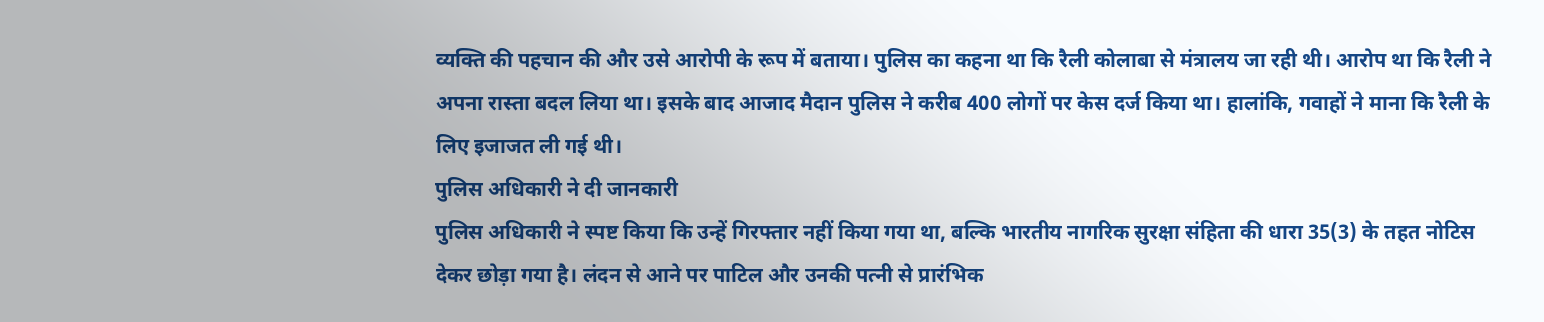व्यक्ति की पहचान की और उसे आरोपी के रूप में बताया। पुलिस का कहना था कि रैली कोलाबा से मंत्रालय जा रही थी। आरोप था कि रैली ने अपना रास्ता बदल लिया था। इसके बाद आजाद मैदान पुलिस ने करीब 400 लोगों पर केस दर्ज किया था। हालांकि, गवाहों ने माना कि रैली के लिए इजाजत ली गई थी।
पुलिस अधिकारी ने दी जानकारी
पुलिस अधिकारी ने स्पष्ट किया कि उन्हें गिरफ्तार नहीं किया गया था, बल्कि भारतीय नागरिक सुरक्षा संहिता की धारा 35(3) के तहत नोटिस देकर छोड़ा गया है। लंदन से आने पर पाटिल और उनकी पत्नी से प्रारंभिक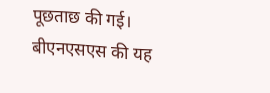पूछताछ की गई। बीएनएसएस की यह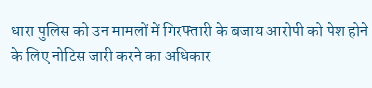धारा पुलिस को उन मामलों में गिरफ्तारी के बजाय आरोपी को पेश होने के लिए नोटिस जारी करने का अधिकार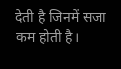देती है जिनमें सजा कम होती है।